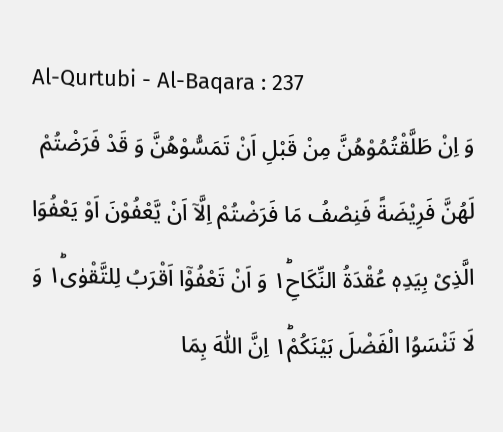Al-Qurtubi - Al-Baqara : 237
وَ اِنْ طَلَّقْتُمُوْهُنَّ مِنْ قَبْلِ اَنْ تَمَسُّوْهُنَّ وَ قَدْ فَرَضْتُمْ لَهُنَّ فَرِیْضَةً فَنِصْفُ مَا فَرَضْتُمْ اِلَّاۤ اَنْ یَّعْفُوْنَ اَوْ یَعْفُوَا الَّذِیْ بِیَدِهٖ عُقْدَةُ النِّكَاحِ١ؕ وَ اَنْ تَعْفُوْۤا اَقْرَبُ لِلتَّقْوٰى١ؕ وَ لَا تَنْسَوُا الْفَضْلَ بَیْنَكُمْ١ؕ اِنَّ اللّٰهَ بِمَا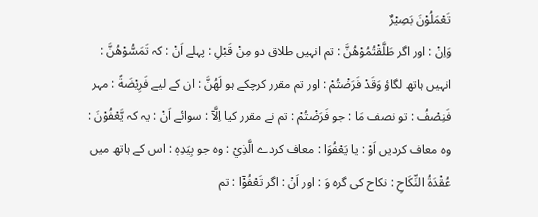تَعْمَلُوْنَ بَصِیْرٌ
وَاِنْ : اور اگر طَلَّقْتُمُوْھُنَّ : تم انہیں طلاق دو مِنْ قَبْلِ : پہلے اَنْ : کہ تَمَسُّوْھُنَّ : انہیں ہاتھ لگاؤ وَقَدْ فَرَضْتُمْ : اور تم مقرر کرچکے ہو لَھُنَّ : ان کے لیے فَرِيْضَةً : مہر فَنِصْفُ : تو نصف مَا : جو فَرَضْتُمْ : تم نے مقرر کیا اِلَّآ : سوائے اَنْ : یہ کہ يَّعْفُوْنَ : وہ معاف کردیں اَوْ : یا يَعْفُوَا : معاف کردے الَّذِيْ : وہ جو بِيَدِهٖ : اس کے ہاتھ میں عُقْدَةُ النِّكَاحِ : نکاح کی گرہ وَ : اور اَنْ : اگر تَعْفُوْٓا : تم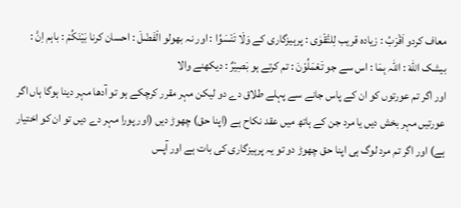معاف کردو اَقْرَبُ : زیادہ قریب لِلتَّقْوٰى : پرہیزگاری کے وَلَا تَنْسَوُا : اور نہ بھولو الْفَضْلَ : احسان کرنا بَيْنَكُمْ : باہم اِنَّ : بیشک اللّٰهَ : اللہ بِمَا : اس سے جو تَعْمَلُوْنَ : تم کرتے ہو بَصِيْرٌ : دیکھنے والا
اور اگر تم عورتوں کو ان کے پاس جانے سے پہلے طلاق دے دو لیکن مہر مقرر کرچکے ہو تو آدھا مہر دینا ہوگا ہاں اگر عورتیں مہر بخش دیں یا مرد جن کے ہاتھ میں عقد نکاح ہے (اپنا حق) چھوڑ دیں (اور پورا مہر دے دیں تو ان کو اختیار ہے) اور اگر تم مرد لوگ ہی اپنا حق چھوڑ دو تو یہ پرہیزگاری کی بات ہے اور آپس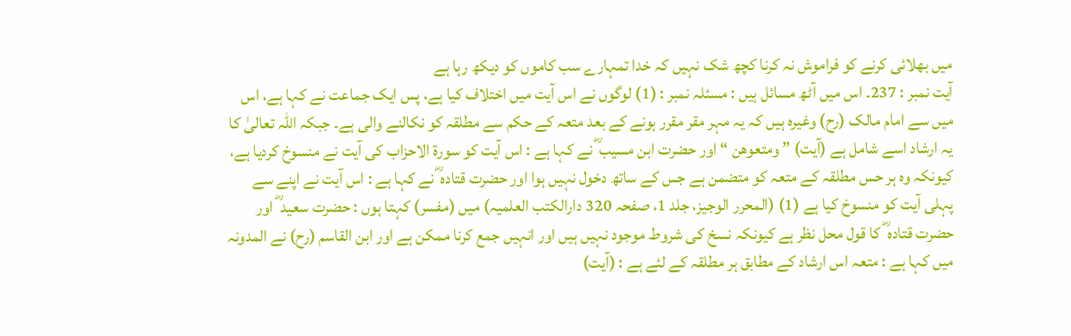میں بھلائی کرنے کو فراموش نہ کرنا کچھ شک نہیں کہ خدا تمہارے سب کاموں کو دیکھ رہا ہے
آیت نمبر : 237۔ اس میں آٹھ مسائل ہیں : مسئلہ نمبر : (1) لوگوں نے اس آیت میں اختلاف کیا ہے، پس ایک جماعت نے کہا ہے، اس میں سے امام مالک (رح) وغیرہ ہیں کہ یہ مہر مقر مقرر ہونے کے بعد متعہ کے حکم سے مطلقہ کو نکالنے والی ہے۔ جبکہ اللہ تعالیٰ کا یہ ارشاد اسے شامل ہے (آیت) ” ومتعوھن “ اور حضرت ابن مسیب ؓ نے کہا ہے : اس آیت کو سورة الاحزاب کی آیت نے منسوخ کردیا ہے، کیونکہ وہ ہر حس مطلقہ کے متعہ کو متضمن ہے جس کے ساتھ دخول نہیں ہوا اور حضرت قتادہ ؓ نے کہا ہے : اس آیت نے اپنے سے پہلی آیت کو منسوخ کیا ہے (1) (المحرر الوجیز، جلد 1، صفحہ 320 دارالکتب العلمیہ) میں (مفسر) کہتا ہوں : حضرت سعید ؓ اور حضرت قتادہ ؓ کا قول محل نظر ہے کیونکہ نسخ کی شروط موجود نہیں ہیں اور انہیں جمع کرنا ممکن ہے اور ابن القاسم (رح) نے المدونہ میں کہا ہے : متعہ اس ارشاد کے مطابق ہر مطلقہ کے لئے ہے : (آیت)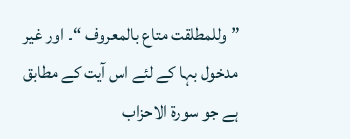” وللمطلقت متاع بالمعروف “۔ اور غیر مدخول بہا کے لئے اس آیت کے مطابق ہے جو سورة الاحزاب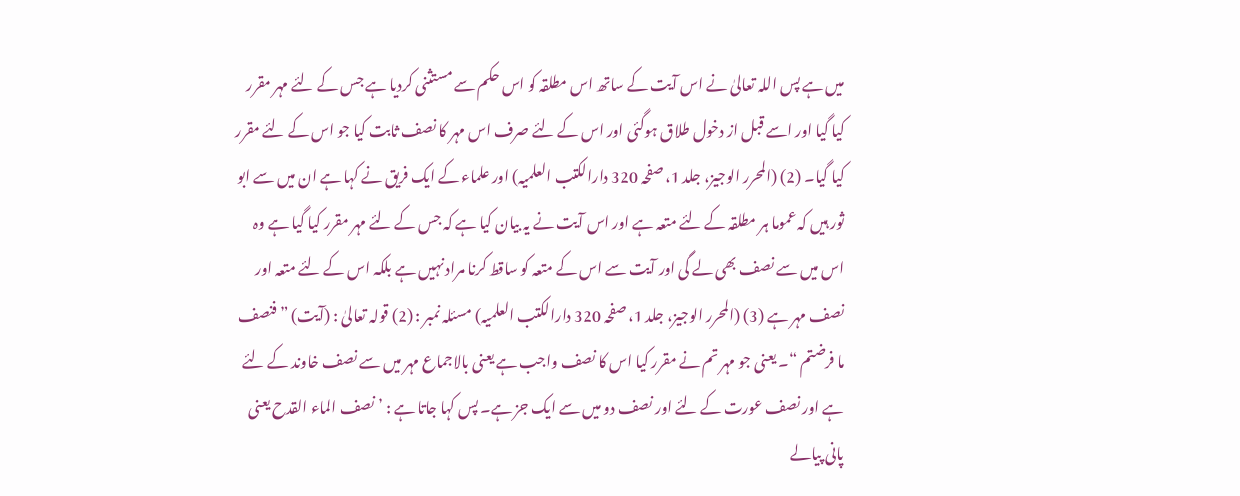میں ہے پس اللہ تعالیٰ نے اس آیت کے ساتھ اس مطلقہ کو اس حکم سے مستثنی کردیا ہے جس کے لئے مہر مقرر کیا گیا اور اسے قبل از دخول طلاق ہوگئی اور اس کے لئے صرف اس مہر کا نصف ثابت کیا جو اس کے لئے مقرر کیا گیا۔ (2) (المحرر الوجیز، جلد 1، صفحہ 320 دارالکتب العلمیہ) اور علماء کے ایک فریق نے کہا ہے ان میں سے ابو ثور ہیں کہ عموما ہر مطلقہ کے لئے متعہ ہے اور اس آیت نے یہ بیان کیا ہے کہ جس کے لئے مہر مقرر کیا گیا ہے وہ اس میں سے نصف بھی لے گی اور آیت سے اس کے متعہ کو ساقط کرنا مراد نہیں ہے بلکہ اس کے لئے متعہ اور نصف مہر ہے (3) (المحرر الوجیز، جلد 1، صفحہ 320 دارالکتب العلمیہ) مسئلہ نمبر : (2) قولہ تعالیٰ : (آیت) ” فنصف ما فرضتم “۔ یعنی جو مہر تم نے مقرر کیا اس کا نصف واجب ہے یعنی بالاجماع مہر میں سے نصف خاوند کے لئے ہے اور نصف عورت کے لئے اور نصف دو میں سے ایک جز ہے۔ پس کہا جاتا ہے : ’ نصف الماء القدح یعنی پانی پیالے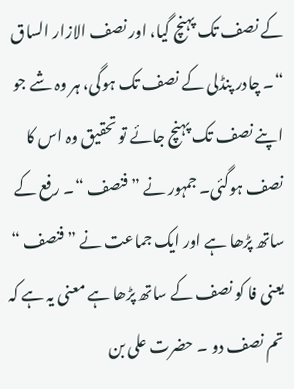کے نصف تک پہنچ گیا، اور نصف الازار الساق “۔ چادر پنڈلی کے نصف تک ہوگی، ہر وہ شے جو اپنے نصف تک پہنچ جائے تو تحقیق وہ اس کا نصف ہوگئی۔ جمہور نے ” فنصف “۔ رفع کے ساتھ پڑھا ہے اور ایک جماعت نے ” فنصف “ یعنی فا کو نصف کے ساتھ پڑھا ہے معنی یہ ہے کہ تم نصف دو ۔ حضرت علی بن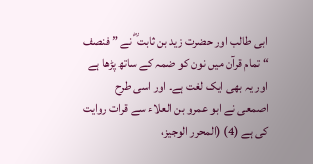ابی طالب اور حضرت زید بن ثابت ؓ نے ” فنصف “ تمام قرآن میں نون کو ضمہ کے ساتھ پڑھا ہے اور یہ بھی ایک لغت ہے۔ اور اسی طرح اصمعی نے ابو عمرو بن العلاء سے قرات روایت کی ہے (4) (المحرر الوجیز،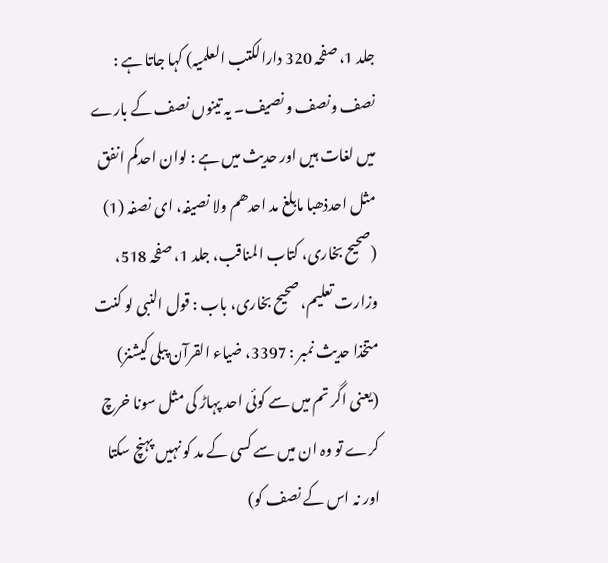جلد 1، صفحہ 320 دارالکتب العلمیہ) کہا جاتا ہے : نصف ونصف و نصیف۔ یہ تینوں نصف کے بارے میں لغات ہیں اور حدیث میں ہے : لوان احدکم انفق مثل احدذھبا مابلغ مد احدھم ولا نصیفہ، ای نصفہ (1) (صحیح بخاری، کتاب المناقب، جلد 1، صفحہ 518، وزارت تعلیم، صحیح بخاری، باب : قول النبی لو کنت متخذا حدیث نمبر : 3397، ضیاء القرآن پبلی کیشنز) (یعنی اگر تم میں سے کوئی احد پہاڑ کی مثل سونا خرچ کرے تو وہ ان میں سے کسی کے مد کو نہیں پہنچ سکتا اور نہ اس کے نصف کو)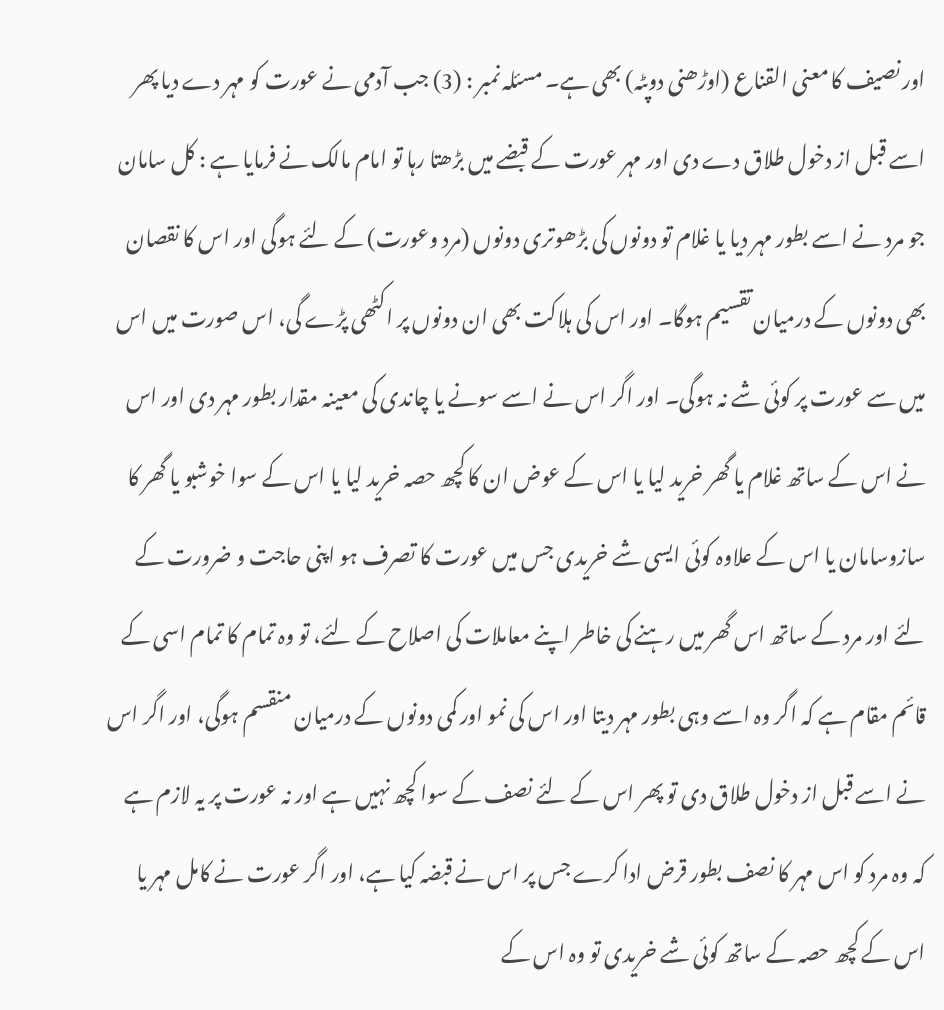اور نصیف کا معنی القناع (اوڑھنی دوپٹہ) بھی ہے۔ مسئلہ نمبر : (3) جب آدمی نے عورت کو مہر دے دیا پھر اسے قبل از دخول طلاق دے دی اور مہر عورت کے قبضے میں بڑھتا رہا تو امام مالک نے فرمایا ہے : کل سامان جو مرد نے اسے بطور مہر دیا یا غلام تو دونوں کی بڑھوتری دونوں (مرد وعورت) کے لئے ہوگی اور اس کا نقصان بھی دونوں کے درمیان تقسیم ہوگا۔ اور اس کی ہلاکت بھی ان دونوں پر اکٹھی پڑے گی، اس صورت میں اس میں سے عورت پر کوئی شے نہ ہوگی۔ اور اگر اس نے اسے سونے یا چاندی کی معینہ مقدار بطور مہر دی اور اس نے اس کے ساتھ غلام یا گھر خرید لیا یا اس کے عوض ان کا کچھ حصہ خرید لیا یا اس کے سوا خوشبو یا گھر کا سازوسامان یا اس کے علاوہ کوئی ایسی شے خریدی جس میں عورت کا تصرف ہو اپنی حاجت و ضرورت کے لئے اور مرد کے ساتھ اس گھر میں رہنے کی خاطر اپنے معاملات کی اصلاح کے لئے، تو وہ تمام کا تمام اسی کے قائم مقام ہے کہ اگر وہ اسے وہی بطور مہر دیتا اور اس کی نمو اور کمی دونوں کے درمیان منقسم ہوگی، اور اگر اس نے اسے قبل از دخول طلاق دی تو پھر اس کے لئے نصف کے سوا کچھ نہیں ہے اور نہ عورت پر یہ لازم ہے کہ وہ مرد کو اس مہر کا نصف بطور قرض ادا کرے جس پر اس نے قبضہ کیا ہے، اور اگر عورت نے کامل مہر یا اس کے کچھ حصہ کے ساتھ کوئی شے خریدی تو وہ اس کے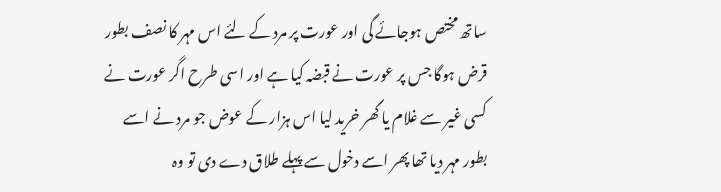ساتھ مختص ہوجائے گی اور عورت پر مرد کے لئے اس مہر کا نصف بطور قرض ہوگا جس پر عورت نے قبضہ کیا ہے اور اسی طرح اگر عورت نے کسی غیر سے غلام یا گھر خرید لیا اس ہزار کے عوض جو مرد نے اسے بطور مہر دیا تھا پھر اسے دخول سے پہلے طلاق دے دی تو وہ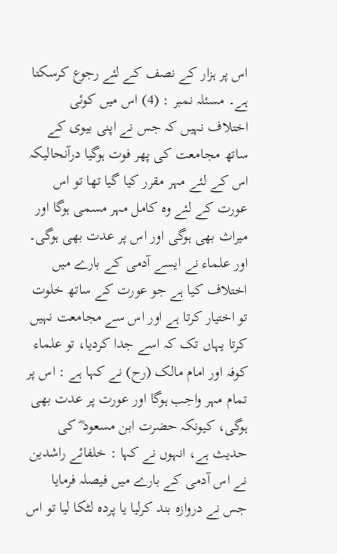اس پر ہزار کے نصف کے لئے رجوع کرسکتا ہے۔ مسئلہ نمبر : (4) اس میں کوئی اختلاف نہیں کہ جس نے اپنی بیوی کے ساتھ مجامعت کی پھر فوت ہوگیا درآنحالیکہ اس کے لئے مہر مقرر کیا گیا تھا تو اس عورت کے لئے وہ کامل مہر مسمی ہوگا اور میراث بھی ہوگی اور اس پر عدت بھی ہوگی۔ اور علماء نے ایسے آدمی کے بارے میں اختلاف کیا ہے جو عورت کے ساتھ خلوت تو اختیار کرتا ہے اور اس سے مجامعت نہیں کرتا یہاں تک کہ اسے جدا کردیا، تو علماء کوفہ اور امام مالک (رح) نے کہا ہے : اس پر تمام مہر واجب ہوگا اور عورت پر عدت بھی ہوگی، کیونکہ حضرت ابن مسعود ؓ کی حدیث ہے، انہوں نے کہا : خلفائے راشدین نے اس آدمی کے بارے میں فیصلہ فرمایا جس نے دروازہ بند کرلیا یا پردہ لٹکا لیا تو اس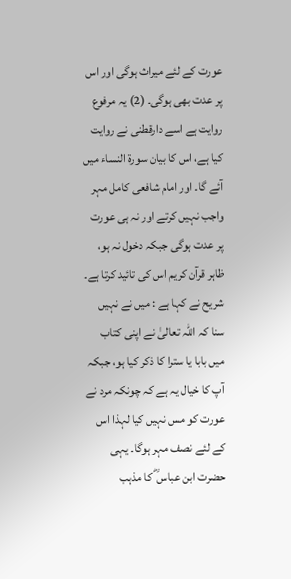عورت کے لئے میراث ہوگی اور اس پر عدت بھی ہوگی۔ (2) یہ مرفوع روایت ہے اسے دارقطنی نے روایت کیا ہے، اس کا بیان سورة النساء میں آئے گا۔ اور امام شافعی کامل مہر واجب نہیں کرتے اور نہ ہی عورت پر عدت ہوگی جبکہ دخول نہ ہو، ظاہر قرآن کریم اس کی تائید کرتا ہے۔ شریح نے کہا ہے : میں نے نہیں سنا کہ اللہ تعالیٰ نے اپنی کتاب میں بابا یا سترا کا ذکر کیا ہو، جبکہ آپ کا خیال یہ ہے کہ چونکہ مرد نے عورت کو مس نہیں کیا لہذا اس کے لئے نصف مہر ہوگا۔ یہی حضرت ابن عباس ؓ کا مذہب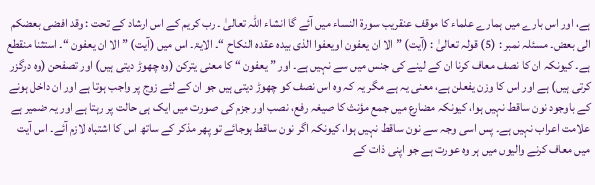ہے، اور اس بارے میں ہمارے علماء کا موقف عنقریب سورة النساء میں آئے گا انشاء اللہ تعالیٰ ۔ رب کریم کے اس ارشاد کے تحت : وقد افضی بعضکم الی بعض۔ مسئلہ نمبر : (5) قولہ تعالیٰ : (آیت) ” الا ان یعفون اویعفوا الذی بیدہ عقدہ النکاح “۔ الایۃ۔ اس میں (آیت) ” الا ان یعفون “۔ استثنا منقطع ہے۔ کیونکہ ان کا نصف معاف کرنا ان کے لینے کی جنس میں سے نہیں ہے۔ اور ” یعفون “ کا معنی یترکن (وہ چھوڑ دیتی ہیں) اور تصفحن (وہ درگزر کرتی ہیں) ہے اور اس کا وزن یفعلن ہے، معنی یہ ہے مگر یہ کہ وہ اس نصف کو چھوڑ دیتی ہیں جو ان کے لئے زوج پر واجب ہوتا ہے اور ان داخل ہونے کے باوجود نون ساقط نہیں ہوا، کیونکہ مضارع میں جمع مؤنث کا صیغہ رفع، نصب اور جزم کی صورت میں ایک ہی حالت پر رہتا ہے اور یہ ضمیر ہے علامت اعراب نہیں ہے۔ پس اسی وجہ سے نون ساقط نہیں ہوا، کیونکہ اگر نون ساقط ہوجائے تو پھر مذکر کے ساتھ اس کا اشتباہ لازم آئے۔ اس آیت میں معاف کرنے والیوں میں ہر وہ عورت ہے جو اپنی ذات کے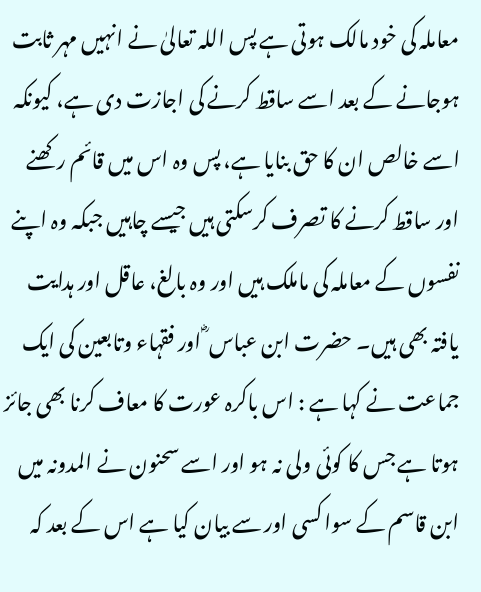معاملہ کی خود مالک ہوتی ہے پس اللہ تعالیٰ نے انہیں مہر ثابت ہوجانے کے بعد اسے ساقط کرنے کی اجازت دی ہے، کیونکہ اسے خالص ان کا حق بنایا ہے، پس وہ اس میں قائم رکھنے اور ساقط کرنے کا تصرف کرسکتی ہیں جیسے چاہیں جبکہ وہ اپنے نفسوں کے معاملہ کی ماملک ہیں اور وہ بالغ، عاقل اور ہدایت یافتہ بھی ہیں۔ حضرت ابن عباس ؓ اور فقہاء وتابعین کی ایک جماعت نے کہا ہے : اس باکرہ عورت کا معاف کرنا بھی جائز ہوتا ہے جس کا کوئی ولی نہ ہو اور اسے سحنون نے المدونہ میں ابن قاسم کے سوا کسی اور سے بیان کیا ہے اس کے بعد کہ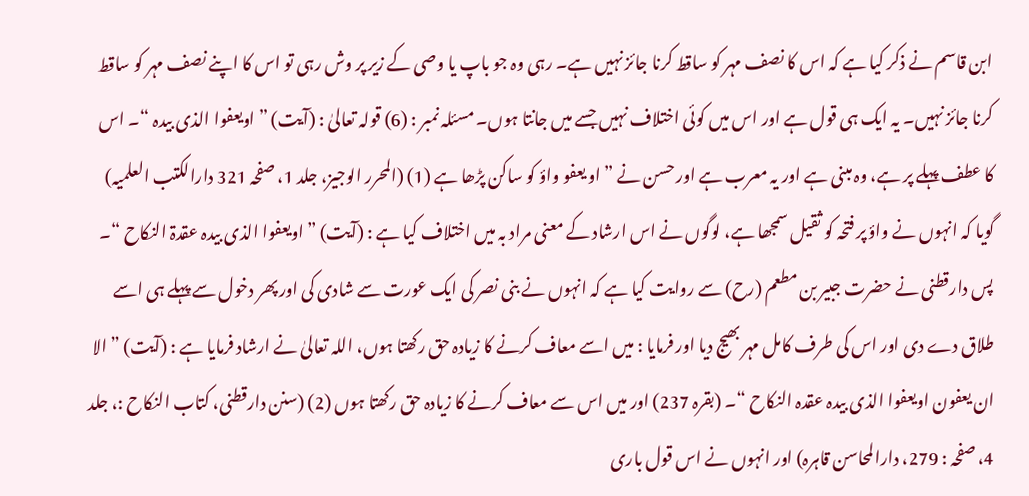ابن قاسم نے ذکر کیا ہے کہ اس کا نصف مہر کو ساقط کرنا جائز نہیں ہے۔ رہی وہ جو باپ یا وصی کے زیر پر وش رہی تو اس کا اپنے نصف مہر کو ساقط کرنا جائز نہیں۔ یہ ایک ہی قول ہے اور اس میں کوئی اختلاف نہیں جسے میں جانتا ہوں۔ مسئلہ نمبر : (6) قولہ تعالیٰ : (آیت) ” اویعفوا الذی بیدہ “۔ اس کا عطف پہلے پر ہے، وہ مبنی ہے اور یہ معرب ہے اور حسن نے ” او یعفو واؤ کو ساکن پڑھا ہے (1) (المحرر الوجیز، جلد 1، صفحہ 321 دارالکتب العلمیہ) گویا کہ انہوں نے واؤ پر فتحہ کو ثقیل سمجھا ہے، لوگوں نے اس ارشاد کے معنی مراد بہ میں اختلاف کیا ہے : (آیت) ” اویعفوا الذی بیدہ عقدۃ النکاح “۔ پس دارقطنی نے حضرت جبیر بن مطعم (رح) سے روایت کیا ہے کہ انہوں نے بنی نصر کی ایک عورت سے شادی کی اور پھر دخول سے پہلے ہی اسے طلاق دے دی اور اس کی طرف کامل مہر بھیج دیا اور فرمایا : میں اسے معاف کرنے کا زیادہ حق رکھتا ہوں، اللہ تعالیٰ نے ارشاد فرمایا ہے : (آیت) ” الا ان یعفون اویعفوا الذی بیدہ عقدہ النکاح “۔ (بقرہ 237) اور میں اس سے معاف کرنے کا زیادہ حق رکھتا ہوں (2) (سنن دارقطنی، کتاب النکاح :، جلد 4، صفحہ : 279، دارالمحاسن قاہرہ) اور انہوں نے اس قول باری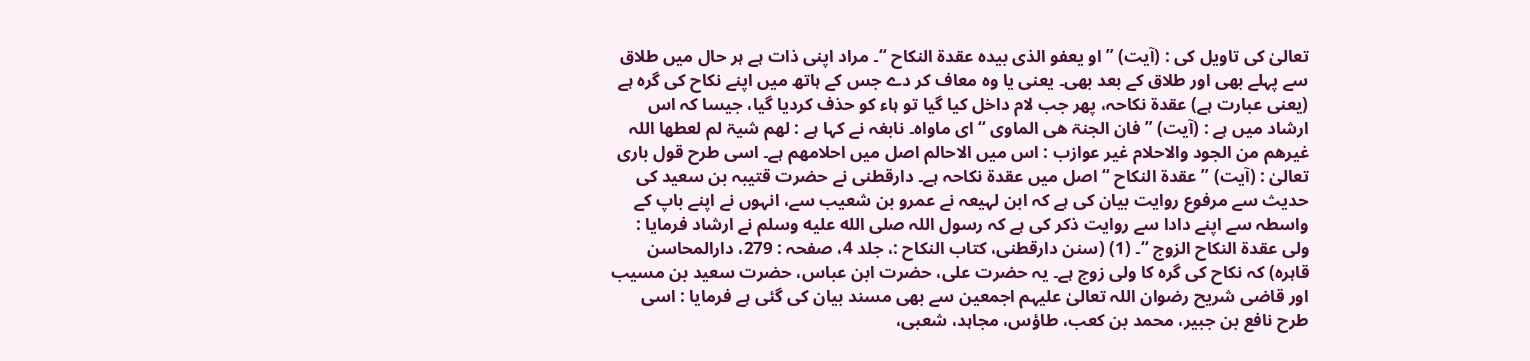تعالیٰ کی تاویل کی : (آیت) ” او یعفو الذی بیدہ عقدۃ النکاح “۔ مراد اپنی ذات ہے ہر حال میں طلاق سے پہلے بھی اور طلاق کے بعد بھی۔ یعنی یا وہ معاف کر دے جس کے ہاتھ میں اپنے نکاح کی گرہ ہے (یعنی عبارت ہے) عقدۃ نکاحہ، پھر جب لام داخل کیا گیا تو ہاء کو حذف کردیا گیا، جیسا کہ اس ارشاد میں ہے : (آیت) ” فان الجنۃ ھی الماوی “ ای ماواہ۔ نابغہ نے کہا ہے : لھم شیۃ لم لعطھا اللہ غیرھم من الجود والاحلام غیر عوازب : اس میں الاحالم اصل میں احلامھم ہے۔ اسی طرح قول باری تعالیٰ : (آیت) ” عقدۃ النکاح “ اصل میں عقدۃ نکاحہ ہے۔ دارقطنی نے حضرت قتیبہ بن سعید کی حدیث سے مرفوع روایت بیان کی ہے کہ ابن لہیعہ نے عمرو بن شعیب سے، انہوں نے اپنے باپ کے واسطہ سے اپنے دادا سے روایت ذکر کی ہے کہ رسول اللہ صلى الله عليه وسلم نے ارشاد فرمایا : ولی عقدۃ النکاح الزوج “۔ (1) (سنن دارقطنی، کتاب النکاح :، جلد 4، صفحہ : 279، دارالمحاسن قاہرہ) کہ نکاح کی گرہ کا ولی زوج ہے۔ یہ حضرت علی، حضرت ابن عباس، حضرت سعید بن مسیب اور قاضی شریح رضوان اللہ تعالیٰ علیہم اجمعین سے بھی مسند بیان کی گئی ہے فرمایا : اسی طرح نافع بن جبیر، محمد بن کعب، طاؤس، مجاہد، شعبی،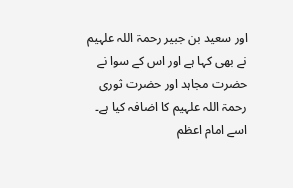اور سعید بن جبیر رحمۃ اللہ علہیم نے بھی کہا ہے اور اس کے سوا نے حضرت مجاہد اور حضرت ثوری رحمۃ اللہ علہیم کا اضافہ کیا ہے۔ اسے امام اعظم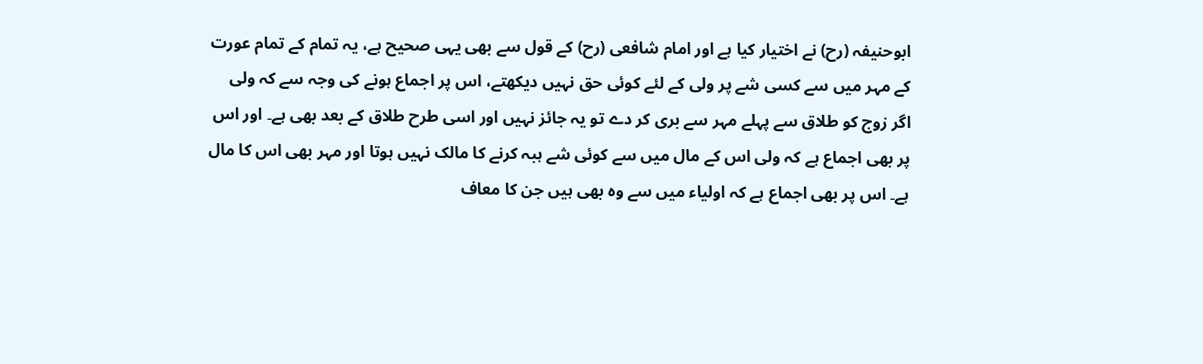ابوحنیفہ (رح) نے اختیار کیا ہے اور امام شافعی (رح) کے قول سے بھی یہی صحیح ہے، یہ تمام کے تمام عورت کے مہر میں سے کسی شے پر ولی کے لئے کوئی حق نہیں دیکھتے، اس پر اجماع ہونے کی وجہ سے کہ ولی اگر زوج کو طلاق سے پہلے مہر سے بری کر دے تو یہ جائز نہیں اور اسی طرح طلاق کے بعد بھی ہے۔ اور اس پر بھی اجماع ہے کہ ولی اس کے مال میں سے کوئی شے ہبہ کرنے کا مالک نہیں ہوتا اور مہر بھی اس کا مال ہے۔ اس پر بھی اجماع ہے کہ اولیاء میں سے وہ بھی ہیں جن کا معاف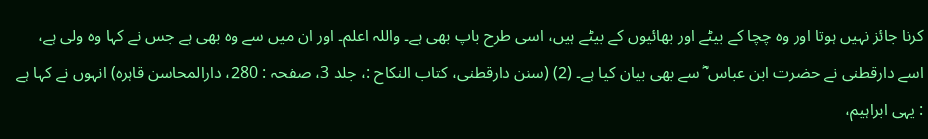کرنا جائز نہیں ہوتا اور وہ چچا کے بیٹے اور بھائیوں کے بیٹے ہیں، اسی طرح باپ بھی ہے۔ واللہ اعلم۔ اور ان میں سے وہ بھی ہے جس نے کہا وہ ولی ہے، اسے دارقطنی نے حضرت ابن عباس ؓ سے بھی بیان کیا ہے۔ (2) (سنن دارقطنی، کتاب النکاح :، جلد 3، صفحہ : 280، دارالمحاسن قاہرہ) انہوں نے کہا ہے : یہی ابراہیم،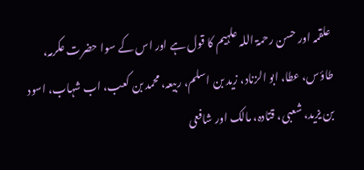علقمہ اور حسن رحمۃ اللہ علہیم کا قول ہے اور اس کے سوا حضرت عکرمہ، طاؤس، عطا، ابو الزناد، زید بن اسلم، ربیعہ، محمد بن کعب، اب شہاب، اسود بن یزید، شعبی، قتادہ، مالک اور شافعی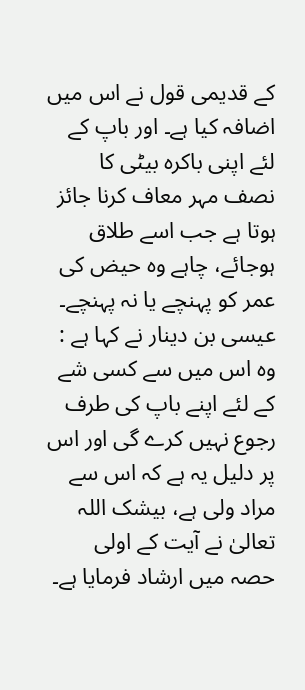کے قدیمی قول نے اس میں اضافہ کیا ہے۔ اور باپ کے لئے اپنی باکرہ بیٹی کا نصف مہر معاف کرنا جائز ہوتا ہے جب اسے طلاق ہوجائے، چاہے وہ حیض کی عمر کو پہنچے یا نہ پہنچے۔ عیسی بن دینار نے کہا ہے : وہ اس میں سے کسی شے کے لئے اپنے باپ کی طرف رجوع نہیں کرے گی اور اس پر دلیل یہ ہے کہ اس سے مراد ولی ہے، بیشک اللہ تعالیٰ نے آیت کے اولی حصہ میں ارشاد فرمایا ہے۔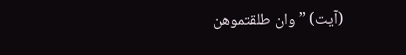(آیت) ” وان طلقتموھن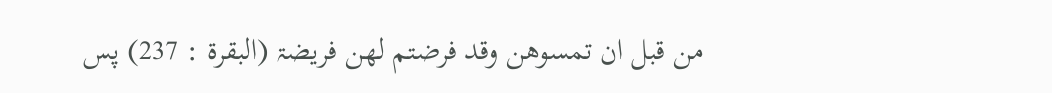من قبل ان تمسوھن وقد فرضتم لھن فریضۃ (البقرۃ : 237) پس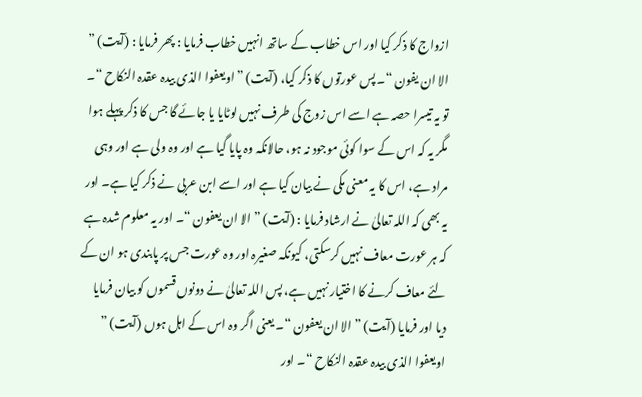ازواج کا ذکر کیا اور اس خطاب کے ساتھ انہیں خطاب فرمایا : پھر فرمایا : (آیت) ” الا ان یفون “۔ پس عورتوں کا ذکر کیا، (آیت) ” اویعفوا الذی بیدہ عقدہ النکاح “۔ تو یہ تیسرا حصہ ہے اسے اس زوج کی طرف نہیں لوٹایا یا جائے گا جس کا ذکر پہلے ہوا مگر یہ کہ اس کے سوا کوئی موجود نہ ہو، حالانکہ وہ پایا گیا ہے اور وہ ولی ہے اور وہی مراد ہے، اس کا یہ معنی مکی نے بیان کیا ہے اور اسے ابن عربی نے ذکر کیا ہے۔ اور یہ بھی کہ اللہ تعالیٰ نے ارشاد فرمایا : (آیت) ” الا ان یعفون “۔ اور یہ معلوم شدہ ہے کہ ہر عورت معاف نہیں کرسکتی، کیونکہ صغیرہ اور وہ عورت جس پر پابندی ہو ان کے لئے معاف کرنے کا اختیار نہیں ہے، پس اللہ تعالیٰ نے دونوں قسموں کو بیان فرمایا دیا اور فرمایا (آیت) ” الا ان یعفون “۔ یعنی اگر وہ اس کے اہل ہوں (آیت) ” اویعفوا الذی بیدہ عقدہ النکاح “۔ اور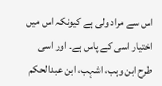اس سے مراد ولی ہے کیونکہ اس میں اختیار اسی کے پاس ہے۔ اور اسی طرح ابن وہب، اشہب، ابن عبدالحکم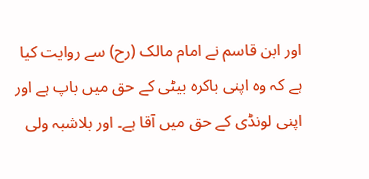اور ابن قاسم نے امام مالک (رح) سے روایت کیا ہے کہ وہ اپنی باکرہ بیٹی کے حق میں باپ ہے اور اپنی لونڈی کے حق میں آقا ہے۔ اور بلاشبہ ولی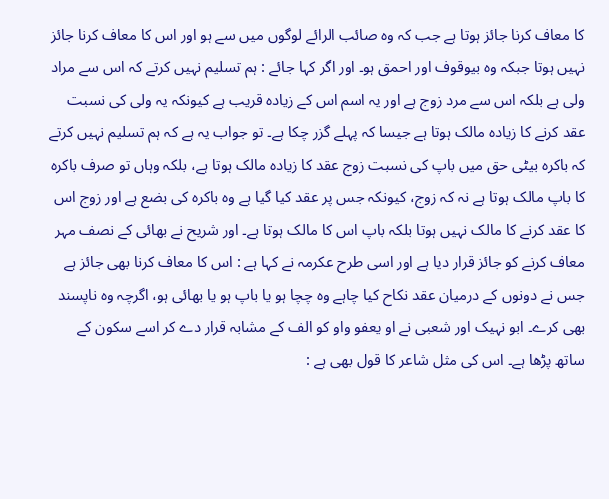کا معاف کرنا جائز ہوتا ہے جب کہ وہ صائب الرائے لوگوں میں سے ہو اور اس کا معاف کرنا جائز نہیں ہوتا جبکہ وہ بیوقوف اور احمق ہو۔ اور اگر کہا جائے : ہم تسلیم نہیں کرتے کہ اس سے مراد ولی ہے بلکہ اس سے مرد زوج ہے اور یہ اسم اس کے زیادہ قریب ہے کیونکہ یہ ولی کی نسبت عقد کرنے کا زیادہ مالک ہوتا ہے جیسا کہ پہلے گزر چکا ہے۔ تو جواب یہ ہے کہ ہم تسلیم نہیں کرتے کہ باکرہ بیٹی حق میں باپ کی نسبت زوج عقد کا زیادہ مالک ہوتا ہے، بلکہ وہاں تو صرف باکرہ کا باپ مالک ہوتا ہے نہ کہ زوج، کیونکہ جس پر عقد کیا گیا ہے وہ باکرہ کی بضع ہے اور زوج اس کا عقد کرنے کا مالک نہیں ہوتا بلکہ باپ اس کا مالک ہوتا ہے۔ اور شریح نے بھائی کے نصف مہر معاف کرنے کو جائز قرار دیا ہے اور اسی طرح عکرمہ نے کہا ہے : اس کا معاف کرنا بھی جائز ہے جس نے دونوں کے درمیان عقد نکاح کیا چاہے وہ چچا ہو یا باپ ہو یا بھائی ہو، اگرچہ وہ ناپسند بھی کرے۔ ابو نہیک اور شعبی نے او یعفو واو کو الف کے مشابہ قرار دے کر اسے سکون کے ساتھ پڑھا ہے۔ اس کی مثل شاعر کا قول بھی ہے :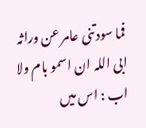فما سودتنی عامر عن وراثہ ابی اللہ ان اسمو بام ولا اب : اس میں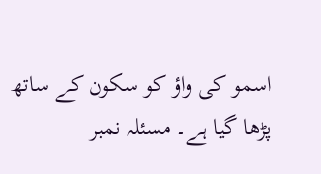اسمو کی واؤ کو سکون کے ساتھ پڑھا گیا ہے۔ مسئلہ نمبر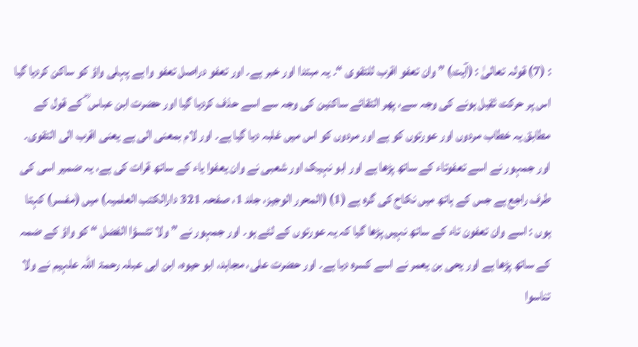: (7) قولہ تعالیٰ : (آیت) ” وان تعفو اقرب للتقوی “۔ یہ مبتدا اور خبر ہے۔ اور تعفو دراصل تعفو وا ہے پہلی واؤ کو ساکن کردیا گیا اس پر حرکت ثقیل ہونے کی وجہ سے، پھر التقائے ساکنین کی وجہ سے اسے حذف کردیا گیا اور حضرت ابن عباس ؓ کے قول کے مطابق یہ خطاب مردوں اور عورتوں کو ہے اور مردوں کو اس میں غلبہ دیا گیا ہے۔ اور لام بمعنی الی ہے یعنی اقرب الی التقوی۔ اور جمہور نے اسے تعفوتاء کے ساتھ پڑھا ہے اور ابو نہیک اور شعبی نے وان یعفوا یاء کے ساتھ قرات کی ہے، یہ ضمیر اسی کی طرف راجع ہے جس کے ہاتھ میں نکاح کی گرہ ہے (1) (المحرر الوجیز، جلد 1، صفحہ 321 دارالکتب العلمیہ) میں (مفسر) کہتا ہوں : اسے وان تعفون تاء کے ساتھ نہیں پڑھا گیا کہ یہ عورتوں کے لئے ہو۔ اور جمہور نے ” ولا تئسؤا الفضل “ کو واؤ کے ضمہ کے ساتھ پڑھا ہے اور یحی بن یعمر نے اسے کسرہ دیا ہے۔ اور حضرت علی، مجاہد، ابو حیوہ، ابن ابی عبلہ رحمۃ اللہ علہیم نے ولا تناسوا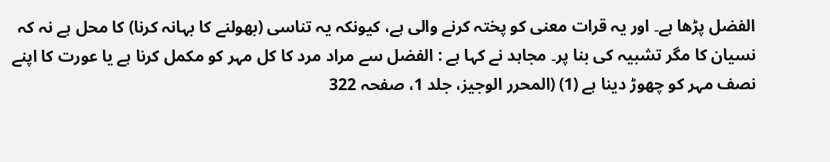الفضل پڑھا ہے۔ اور یہ قرات معنی کو پختہ کرنے والی ہے، کیونکہ یہ تناسی (بھولنے کا بہانہ کرنا) کا محل ہے نہ کہ نسیان کا مگر تشبیہ کی بنا پر۔ مجاہد نے کہا ہے : الفضل سے مراد مرد کا کل مہر کو مکمل کرنا ہے یا عورت کا اپنے نصف مہر کو چھوڑ دینا ہے (1) (المحرر الوجیز، جلد 1، صفحہ 322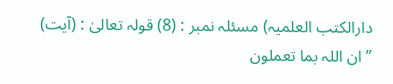دارالکتب العلمیہ) مسئلہ نمبر : (8) قولہ تعالیٰ : (آیت) ” ان اللہ بما تعملون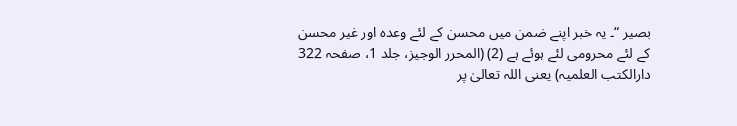بصیر “۔ یہ خبر اپنے ضمن میں محسن کے لئے وعدہ اور غیر محسن کے لئے محرومی لئے ہوئے ہے (2) (المحرر الوجیز، جلد 1، صفحہ 322 دارالکتب العلمیہ) یعنی اللہ تعالیٰ پر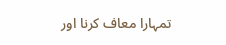تمہارا معاف کرنا اور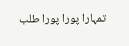تمہارا پورا پورا طلب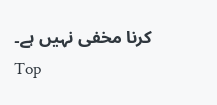کرنا مخفی نہیں ہے۔
Top